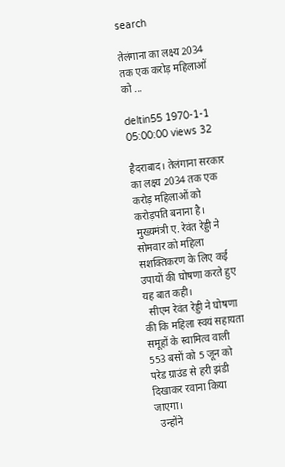search

तेलंगाना का लक्ष्य 2034 तक एक करोड़ महिलाओं को ...

deltin55 1970-1-1 05:00:00 views 32

हैदराबाद। तेलंगाना सरकार का लक्ष्य 2034 तक एक करोड़ महिलाओं को करोड़पति बनाना है। मुख्यमंत्री ए. रेवंत रेड्डी ने सोमवार को महिला सशक्तिकरण के लिए कई उपायों की घोषणा करते हुए यह बात कही।
  सीएम रेवंत रेड्डी ने घोषणा की कि महिला स्वयं सहायता समूहों के स्वामित्व वाली 553 बसों को 5 जून को परेड ग्राउंड से हरी झंडी दिखाकर रवाना किया जाएगा।
  उन्होंने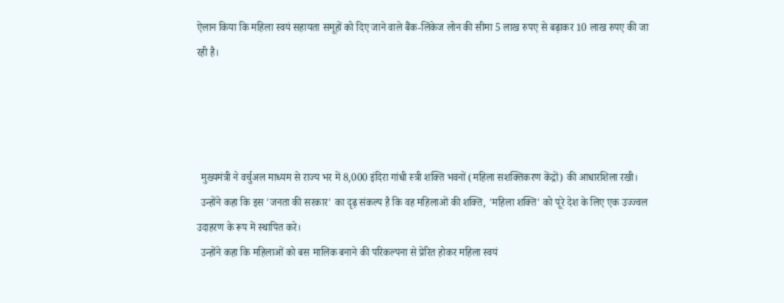ऐलान किया कि महिला स्वयं सहायता समूहों को दिए जाने वाले बैंक-लिंकेज लोन की सीमा 5 लाख रुपए से बढ़ाकर 10 लाख रुपए की जा रही है।




  मुख्यमंत्री ने वर्चुअल माध्यम से राज्य भर में 8,000 इंदिरा गांधी स्त्री शक्ति भवनों (महिला सशक्तिकरण केंद्रों) की आधारशिला रखी।
  उन्होंने कहा कि इस 'जनता की सरकार' का दृढ़ संकल्प है कि वह महिलाओं की शक्ति, 'महिला शक्ति' को पूरे देश के लिए एक उज्ज्वल उदाहरण के रूप में स्थापित करे।
  उन्होंने कहा कि महिलाओं को बस मालिक बनाने की परिकल्पना से प्रेरित होकर महिला स्वयं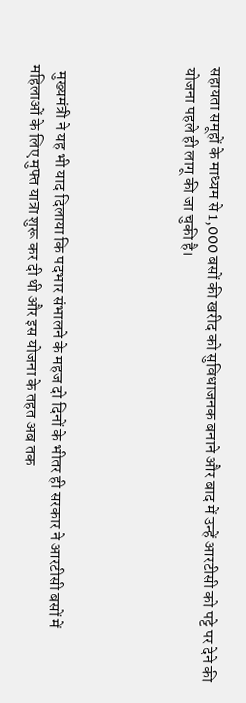सहायता समूहों के माध्यम से 1,000 बसों की खरीद को सुविधाजनक बनाने और बाद में उन्हें आरटीसी को पट्टे पर देने की योजना पहले ही लागू की जा चुकी है।




  मुख्यमंत्री ने यह भी याद दिलाया कि पदभार संभालने के महज दो दिनों के भीतर ही सरकार ने आरटीसी बसों में महिलाओं के लिए मुफ्त यात्रा शुरू कर दी थी और इस योजना के तहत अब तक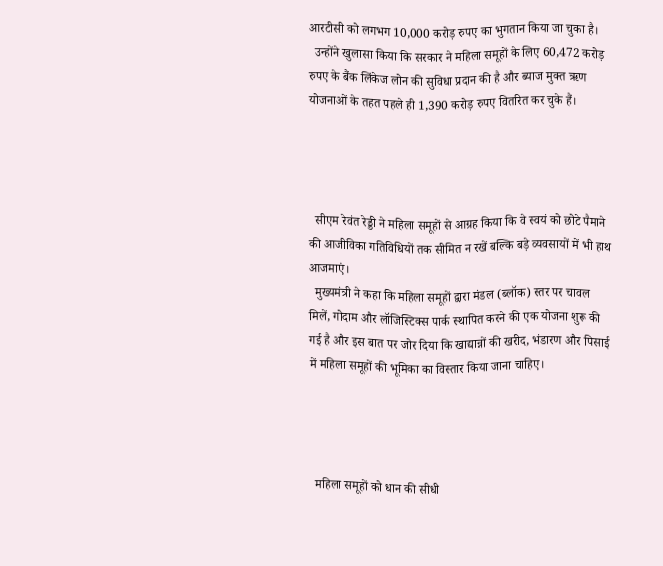आरटीसी को लगभग 10,000 करोड़ रुपए का भुगतान किया जा चुका है।
  उन्होंने खुलासा किया कि सरकार ने महिला समूहों के लिए 60,472 करोड़ रुपए के बैंक लिंकेज लोन की सुविधा प्रदान की है और ब्याज मुक्त ऋण योजनाओं के तहत पहले ही 1,390 करोड़ रुपए वितरित कर चुके हैं।




  सीएम रेवंत रेड्डी ने महिला समूहों से आग्रह किया कि वे स्वयं को छोटे पैमाने की आजीविका गतिविधियों तक सीमित न रखें बल्कि बड़े व्यवसायों में भी हाथ आजमाएं।
  मुख्यमंत्री ने कहा कि महिला समूहों द्वारा मंडल (ब्लॉक) स्तर पर चावल मिलें, गोदाम और लॉजिस्टिक्स पार्क स्थापित करने की एक योजना शुरू की गई है और इस बात पर जोर दिया कि खाद्यान्नों की खरीद, भंडारण और पिसाई में महिला समूहों की भूमिका का विस्तार किया जाना चाहिए।




  महिला समूहों को धान की सीधी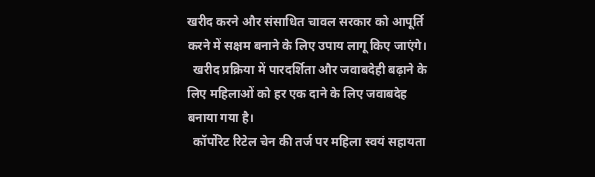खरीद करने और संसाधित चावल सरकार को आपूर्ति करने में सक्षम बनाने के लिए उपाय लागू किए जाएंगे।
  खरीद प्रक्रिया में पारदर्शिता और जवाबदेही बढ़ाने के लिए महिलाओं को हर एक दाने के लिए जवाबदेह बनाया गया है।
  कॉर्पोरेट रिटेल चेन की तर्ज पर महिला स्वयं सहायता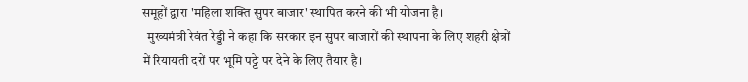समूहों द्वारा 'महिला शक्ति सुपर बाजार' स्थापित करने की भी योजना है।
  मुख्यमंत्री रेवंत रेड्डी ने कहा कि सरकार इन सुपर बाजारों की स्थापना के लिए शहरी क्षेत्रों में रियायती दरों पर भूमि पट्टे पर देने के लिए तैयार है।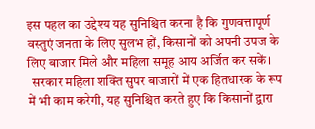इस पहल का उद्देश्य यह सुनिश्चित करना है कि गुणवत्तापूर्ण वस्तुएं जनता के लिए सुलभ हों, किसानों को अपनी उपज के लिए बाजार मिले और महिला समूह आय अर्जित कर सकें।
  सरकार महिला शक्ति सुपर बाजारों में एक हितधारक के रूप में भी काम करेगी, यह सुनिश्चित करते हुए कि किसानों द्वारा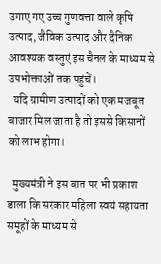उगाए गए उच्च गुणवत्ता वाले कृषि उत्पाद, जैविक उत्पाद और दैनिक आवश्यक वस्तुएं इस चैनल के माध्यम से उपभोक्ताओं तक पहुंचें।
  यदि ग्रामीण उत्पादों को एक मजबूत बाजार मिल जाता है तो इससे किसानों को लाभ होगा।

  मुख्यमंत्री ने इस बात पर भी प्रकाश डाला कि सरकार महिला स्वयं सहायता समूहों के माध्यम से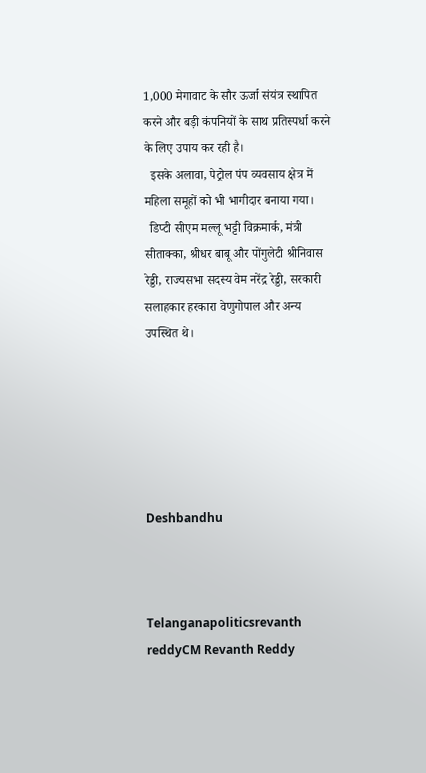1,000 मेगावाट के सौर ऊर्जा संयंत्र स्थापित करने और बड़ी कंपनियों के साथ प्रतिस्पर्धा करने के लिए उपाय कर रही है।
  इसके अलावा, पेट्रोल पंप व्यवसाय क्षेत्र में महिला समूहों को भी भागीदार बनाया गया।
  डिप्टी सीएम मल्लू भट्टी विक्रमार्क, मंत्री सीताक्का, श्रीधर बाबू और पोंगुलेटी श्रीनिवास रेड्डी, राज्यसभा सदस्य वेम नरेंद्र रेड्डी, सरकारी सलाहकार हरकारा वेणुगोपाल और अन्य उपस्थित थे।






Deshbandhu



Telanganapoliticsrevanth reddyCM Revanth Reddy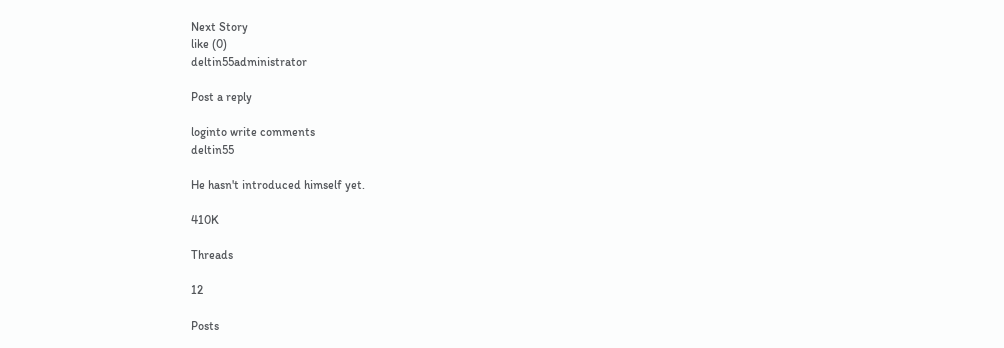Next Story
like (0)
deltin55administrator

Post a reply

loginto write comments
deltin55

He hasn't introduced himself yet.

410K

Threads

12

Posts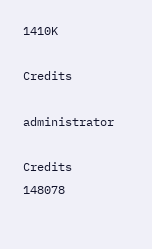1410K

Credits

administrator

Credits
148078